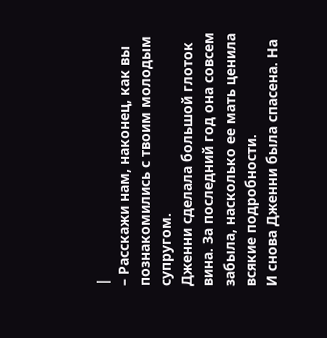|
– Расскажи нам, наконец, как вы познакомились с твоим молодым супругом.
Дженни сделала большой глоток вина. За последний год она совсем забыла, насколько ее мать ценила всякие подробности.
И снова Дженни была спасена. На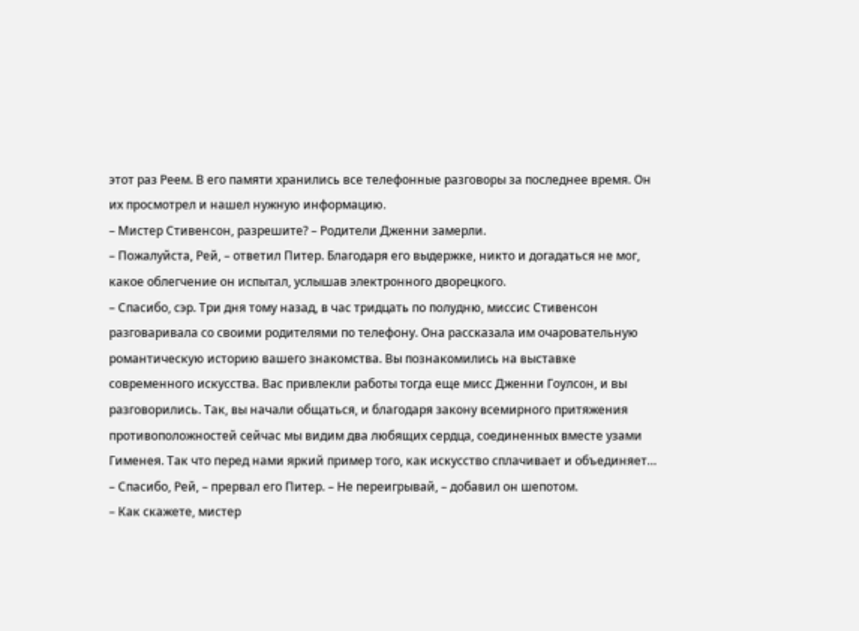этот раз Реем. В его памяти хранились все телефонные разговоры за последнее время. Он их просмотрел и нашел нужную информацию.
– Мистер Стивенсон, разрешите? – Родители Дженни замерли.
– Пожалуйста, Рей, – ответил Питер. Благодаря его выдержке, никто и догадаться не мог, какое облегчение он испытал, услышав электронного дворецкого.
– Спасибо, сэр. Три дня тому назад, в час тридцать по полудню, миссис Стивенсон разговаривала со своими родителями по телефону. Она рассказала им очаровательную романтическую историю вашего знакомства. Вы познакомились на выставке современного искусства. Вас привлекли работы тогда еще мисс Дженни Гоулсон, и вы разговорились. Так, вы начали общаться, и благодаря закону всемирного притяжения противоположностей сейчас мы видим два любящих сердца, соединенных вместе узами Гименея. Так что перед нами яркий пример того, как искусство сплачивает и объединяет…
– Спасибо, Рей, – прервал его Питер. – Не переигрывай, – добавил он шепотом.
– Как скажете, мистер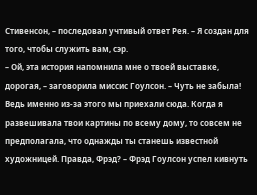Стивенсон, – последовал учтивый ответ Рея. – Я создан для того, чтобы служить вам, сэр.
– Ой, эта история напомнила мне о твоей выставке, дорогая, – заговорила миссис Гоулсон. – Чуть не забыла! Ведь именно из-за этого мы приехали сюда. Когда я развешивала твои картины по всему дому, то совсем не предполагала, что однажды ты станешь известной художницей. Правда, Фрэд? – Фрэд Гоулсон успел кивнуть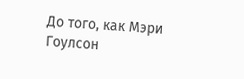До того, как Мэри Гоулсон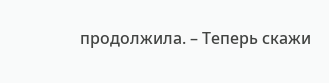продолжила. – Теперь скажи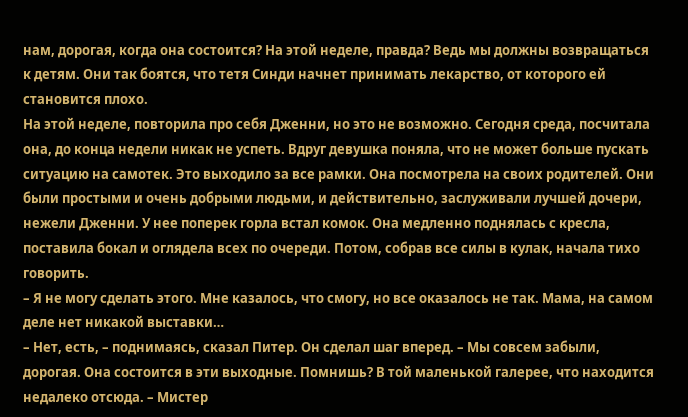нам, дорогая, когда она состоится? На этой неделе, правда? Ведь мы должны возвращаться к детям. Они так боятся, что тетя Синди начнет принимать лекарство, от которого ей становится плохо.
На этой неделе, повторила про себя Дженни, но это не возможно. Сегодня среда, посчитала она, до конца недели никак не успеть. Вдруг девушка поняла, что не может больше пускать ситуацию на самотек. Это выходило за все рамки. Она посмотрела на своих родителей. Они были простыми и очень добрыми людьми, и действительно, заслуживали лучшей дочери, нежели Дженни. У нее поперек горла встал комок. Она медленно поднялась с кресла, поставила бокал и оглядела всех по очереди. Потом, собрав все силы в кулак, начала тихо говорить.
– Я не могу сделать этого. Мне казалось, что смогу, но все оказалось не так. Мама, на самом деле нет никакой выставки…
– Нет, есть, – поднимаясь, сказал Питер. Он сделал шаг вперед. – Мы совсем забыли, дорогая. Она состоится в эти выходные. Помнишь? В той маленькой галерее, что находится недалеко отсюда. – Мистер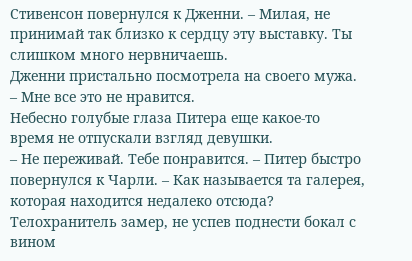Стивенсон повернулся к Дженни. – Милая, не принимай так близко к сердцу эту выставку. Ты слишком много нервничаешь.
Дженни пристально посмотрела на своего мужа.
– Мне все это не нравится.
Небесно голубые глаза Питера еще какое-то время не отпускали взгляд девушки.
– Не переживай. Тебе понравится. – Питер быстро повернулся к Чарли. – Как называется та галерея, которая находится недалеко отсюда?
Телохранитель замер, не успев поднести бокал с вином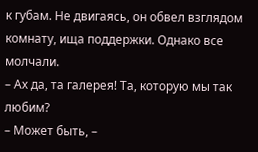к губам. Не двигаясь, он обвел взглядом комнату, ища поддержки. Однако все молчали.
– Ах да, та галерея! Та, которую мы так любим?
– Может быть, –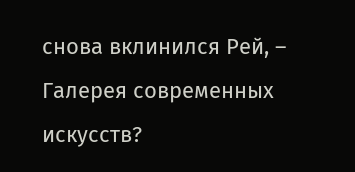снова вклинился Рей, – Галерея современных искусств?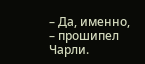– Да, именно, – прошипел Чарли.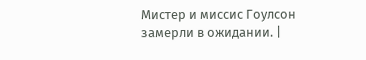Мистер и миссис Гоулсон замерли в ожидании. |